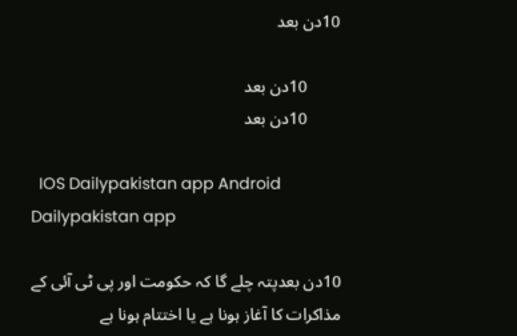10دن بعد

        10دن بعد
        10دن بعد

  IOS Dailypakistan app Android Dailypakistan app

10دن بعدپتہ چلے گا کہ حکومت اور پی ٹی آئی کے مذاکرات کا آغاز ہونا ہے یا اختتام ہونا ہے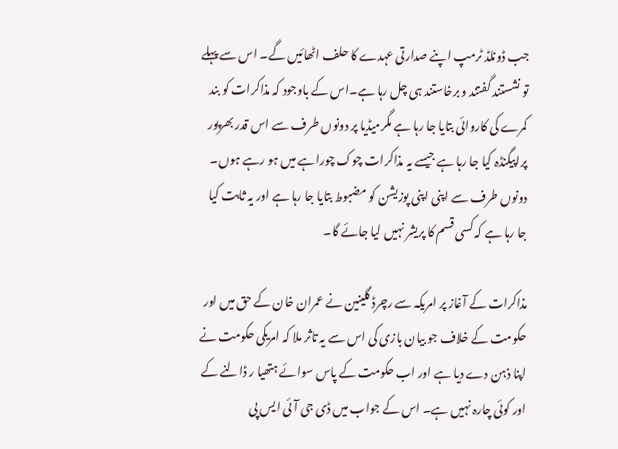جب ڈونلڈ ٹرمپ اپنے صدارتی عہدے کا حلف اٹھائیں گے۔ اس سے پہلے تو نشستند گفتند و برخاستند ہی چل رہا ہے۔اس کے باوجود کہ مذاکرات کو بند کمرے کی کاروائی بتایا جا رہا ہے مگرمیڈیا پر دونوں طرف سے اس قدر بھرپور پراپیگنڈہ کیا جا رہا ہے جیسے یہ مذاکرات چوک چوراہے میں ہو رہے ہوں۔ دونوں طرف سے اپنی اپنی پوزیشن کو مضبوط بتایا جا رہا ہے اور یہ ثابت کیا جا رہا ہے کہ کسی قسم کا پریشر نہیں لیا جائے گا۔

مذاکرات کے آغاز پر امریکہ سے رچرڈ گلینین نے عمران خان کے حق میں اور حکومت کے خلاف جو بیان بازی کی اس سے یہ تاثر ملا کہ امریکی حکومت نے اپنا ذہن دے دیا ہے اور اب حکومت کے پاس سوائے ہتھیا ر ڈالنے کے اور کوئی چارہ نہیں ہے۔ اس کے جواب میں ڈی جی آئی ایس پی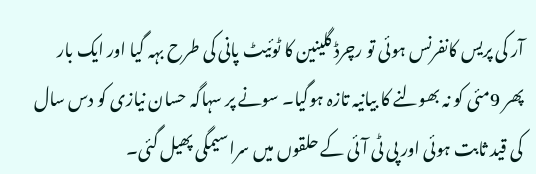آر کی پریس کانفرنس ہوئی تو رچرڈ گلینین کا ٹوئیٹ پانی کی طرح بہہ گیا اور ایک بار پھر 9مئی کو نہ بھولنے کا بیانیہ تازہ ہوگیا۔ سونے پر سہاگہ حسان نیازی کو دس سال کی قید ثابت ہوئی اور پی ٹی آئی کے حلقوں میں سراسیمگی پھیل گئی۔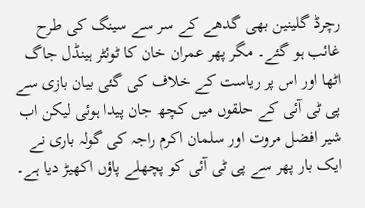رچرڈ گلینین بھی گدھے کے سر سے سینگ کی طرح غائب ہو گئے۔ مگر پھر عمران خان کا ٹوئٹر ہینڈل جاگ اٹھا اور اس پر ریاست کے خلاف کی گئی بیان بازی سے پی ٹی آئی کے حلقوں میں کچھ جان پیدا ہوئی لیکن اب شیر افضل مروت اور سلمان اکرم راجہ کی گولہ باری نے ایک بار پھر سے پی ٹی آئی کو پچھلے پاؤں اکھیڑ دیا ہے۔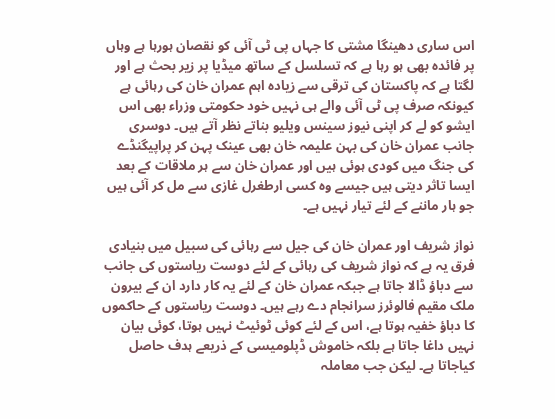اس ساری دھینگا مشتی کا جہاں پی ٹی آئی کو نقصان ہورہا ہے وہاں پر فائدہ بھی ہو رہا ہے کہ تسلسل کے ساتھ میڈیا پر زیر بحث ہے اور لگتا ہے کہ پاکستان کی ترقی سے زیادہ اہم عمران خان کی رہائی ہے کیونکہ صرف پی ٹی آئی والے ہی نہیں خود حکومتی وزراء بھی اس ایشو کو لے کر اپنی نیوز سینس ویلیو بناتے نظر آتے ہیں۔ دوسری جانب عمران خان کی بہن علیمہ خان بھی عینک پہن کر پراپیگنڈے کی جنگ میں کودی ہوئی ہیں اور عمران خان سے ہر ملاقات کے بعد ایسا تاثر دیتی ہیں جیسے وہ کسی ارطغرل غازی سے مل کر آئی ہیں جو ہار ماننے کے لئے تیار نہیں ہے۔

نواز شریف اور عمران خان کی جیل سے رہائی کی سبیل میں بنیادی فرق یہ ہے کہ نواز شریف کی رہائی کے لئے دوست ریاستوں کی جانب سے دباؤ ڈالا جاتا ہے جبکہ عمران خان کے لئے یہ کار دارد ان کے بیرون ملک مقیم فالوئرز سرانجام دے رہے ہیں۔ دوست ریاستوں کے حاکموں کا دباؤ خفیہ ہوتا ہے، اس کے لئے کوئی ٹوئیٹ نہیں ہوتا، کوئی بیان نہیں داغا جاتا ہے بلکہ خاموش ڈپلومیسی کے ذریعے ہدف حاصل کیاجاتا ہے۔ لیکن جب معاملہ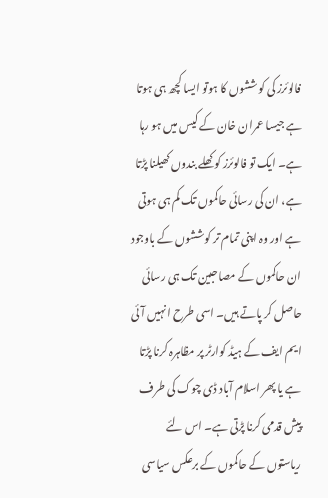فالوئرز کی کوششوں کا ہوتو ایسا کچھ ہی ہوتا ہے جیسا عمران خان کے کیس میں ہو رہا ہے۔ ایک تو فالوئرز کو کھلے بندوں کھیلنا پڑتا ہے، ان کی رسائی حاکموں تک کم ہی ہوتی ہے اور وہ اپنی تمام تر کوششوں کے باوجود ان حاکموں کے مصاحبین تک ہی رسائی حاصل کر پاتے ہیں۔ اسی طرح انہیں آئی ایم ایف کے ہیڈ کوارٹر پر مظاہرہ کرنا پڑتا ہے یا پھر اسلام آباد ڈی چوک کی طرف پیش قدمی کرنا پڑتی ہے۔ اس لئے ریاستوں کے حاکموں کے برعکس سیاسی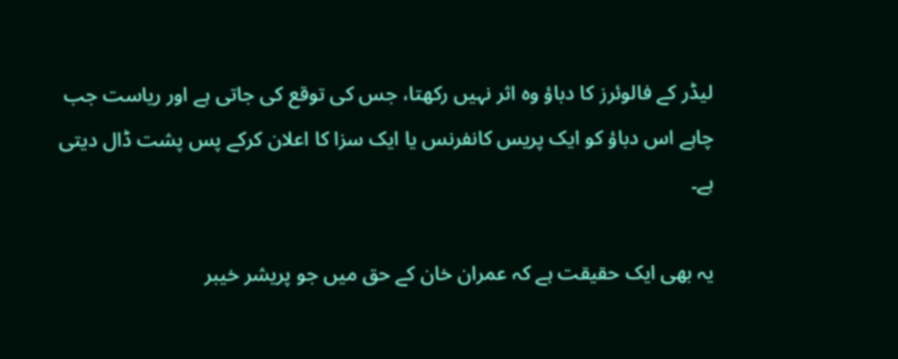لیڈر کے فالوئرز کا دباؤ وہ اثر نہیں رکھتا، جس کی توقع کی جاتی ہے اور ریاست جب چاہے اس دباؤ کو ایک پریس کانفرنس یا ایک سزا کا اعلان کرکے پس پشت ڈال دیتی ہے۔

یہ بھی ایک حقیقت ہے کہ عمران خان کے حق میں جو پریشر خیبر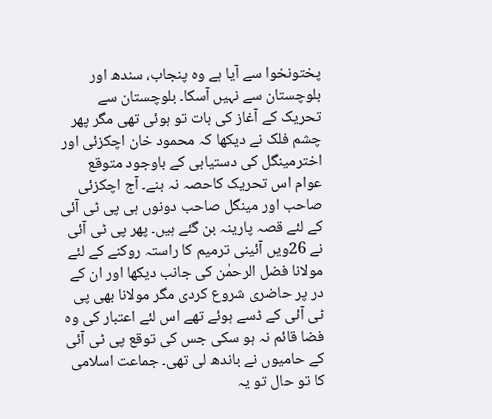پختونخوا سے آیا ہے وہ پنجاب، سندھ اور بلوچستان سے نہیں آسکا۔ بلوچستان سے تحریک کے آغاز کی بات تو ہوئی تھی مگر پھر چشم فلک نے دیکھا کہ محمود خان اچکزئی اور اخترمینگل کی دستیابی کے باوجود متوقع عوام اس تحریک کاحصہ نہ بنے۔ آج اچکزئی صاحب اور مینگل صاحب دونوں ہی پی ٹی آئی کے لئے قصہ پارینہ بن گئے ہیں۔ پھر پی ٹی آئی نے 26ویں آئینی ترمیم کا راستہ روکنے کے لئے مولانا فضل الرحمٰن کی جانب دیکھا اور ان کے در پر حاضری شروع کردی مگر مولانا بھی پی ٹی آئی کے ڈسے ہوئے تھے اس لئے اعتبار کی وہ فضا قائم نہ ہو سکی جس کی توقع پی ٹی آئی کے حامیوں نے باندھ لی تھی۔ جماعت اسلامی کا تو حال تو یہ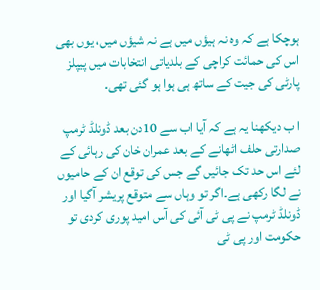ہوچکا ہے کہ وہ نہ ہیؤں میں ہے نہ شیؤں میں، یوں بھی اس کی حمائت کراچی کے بلدیاتی انتخابات میں پیپلز پارٹی کی جیت کے ساتھ ہی ہوا ہو گئی تھی۔

ا ب دیکھنا یہ ہے کہ آیا اب سے 10دن بعد ڈونلڈ ٹرمپ صدارتی حلف اٹھانے کے بعد عمران خان کی رہائی کے لئے اس حد تک جائیں گے جس کی توقع ان کے حامیوں نے لگا رکھی ہے۔اگر تو وہاں سے متوقع پریشر آگیا اور ڈونلڈ ٹرمپ نے پی ٹی آئی کی آس امید پوری کردی تو حکومت اور پی ٹی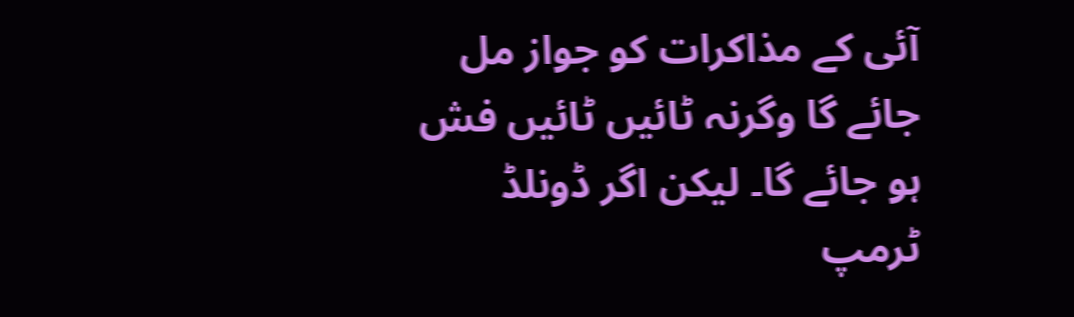آئی کے مذاکرات کو جواز مل جائے گا وگرنہ ٹائیں ٹائیں فش ہو جائے گا۔ لیکن اگر ڈونلڈ ٹرمپ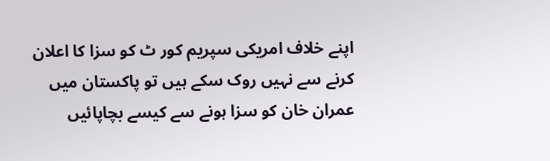اپنے خلاف امریکی سپریم کور ٹ کو سزا کا اعلان کرنے سے نہیں روک سکے ہیں تو پاکستان میں عمران خان کو سزا ہونے سے کیسے بچاپائیں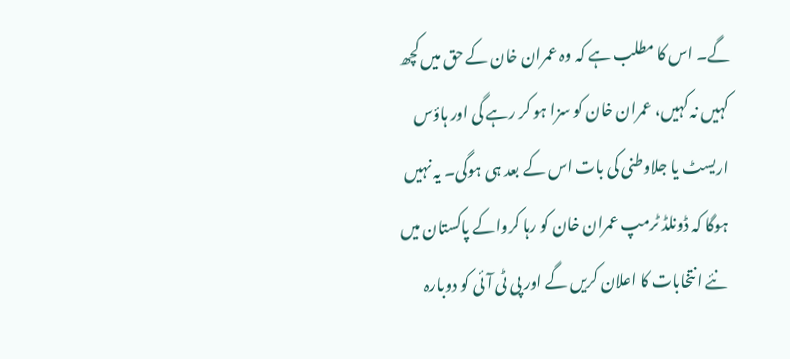گے۔ اس کا مطلب ہے کہ وہ عمران خان کے حق میں کچھ کہیں نہ کہیں، عمران خان کو سزا ہو کر رہے گی اور ہاؤس اریسٹ یا جلاوطنی کی بات اس کے بعد ہی ہوگی۔ یہ نہیں ہوگا کہ ڈونلڈ ٹرمپ عمران خان کو رہا کرواکے پاکستان میں نئے انتخابات کا اعلان کریں گے اور پی ٹی آئی کو دوبارہ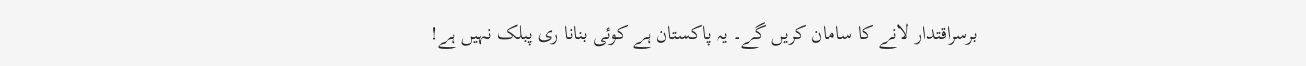برسراقتدار لانے کا سامان کریں گے۔ یہ پاکستان ہے کوئی بنانا ری پبلک نہیں ہے!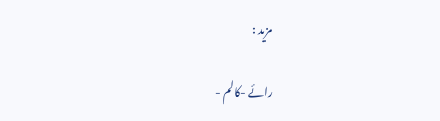مزید :

رائے -کالم -